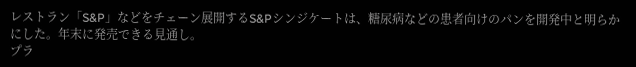レストラン「S&P」などをチェーン展開するS&Pシンジケートは、糖尿病などの患者向けのパンを開発中と明らかにした。年末に発売できる見通し。
プラ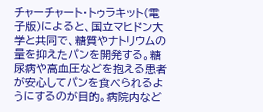チャーチャート・トゥラキット(電子版)によると、国立マヒドン大学と共同で、糖質やナトリウムの量を抑えたパンを開発する。糖尿病や高血圧などを抱える患者が安心してパンを食べられるようにするのが目的。病院内など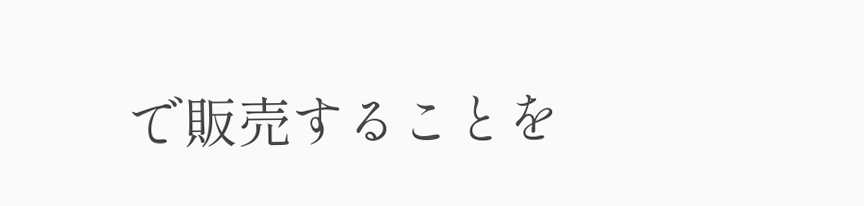で販売することを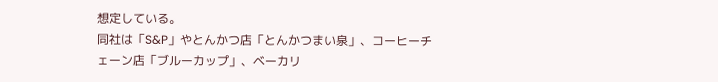想定している。
同社は「S&P」やとんかつ店「とんかつまい泉」、コーヒーチェーン店「ブルーカップ」、ベーカリ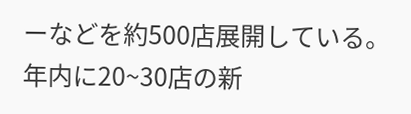ーなどを約500店展開している。年内に20~30店の新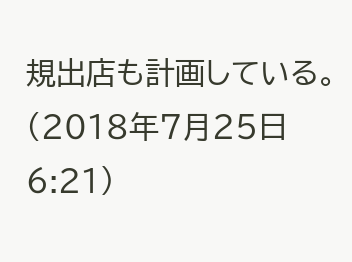規出店も計画している。
(2018年7月25日 6:21)